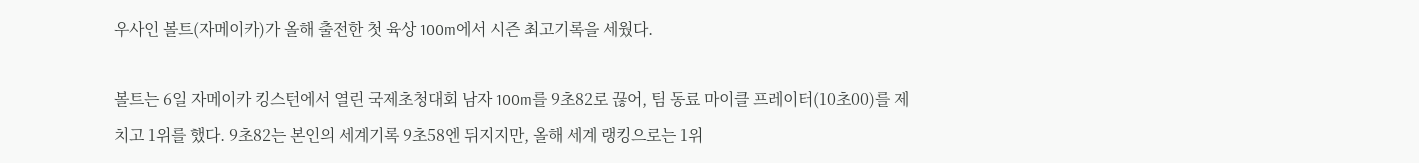우사인 볼트(자메이카)가 올해 출전한 첫 육상 100m에서 시즌 최고기록을 세웠다.

볼트는 6일 자메이카 킹스턴에서 열린 국제초청대회 남자 100m를 9초82로 끊어, 팀 동료 마이클 프레이터(10초00)를 제치고 1위를 했다. 9초82는 본인의 세계기록 9초58엔 뒤지지만, 올해 세계 랭킹으로는 1위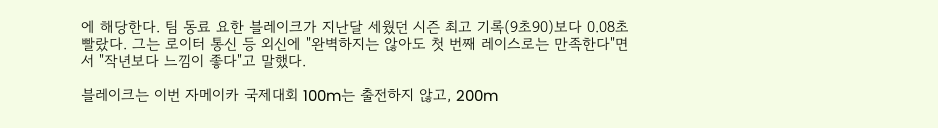에 해당한다. 팀 동료 요한 블레이크가 지난달 세웠던 시즌 최고 기록(9초90)보다 0.08초 빨랐다. 그는 로이터 통신 등 외신에 "완벽하지는 않아도 첫 번째 레이스로는 만족한다"면서 "작년보다 느낌이 좋다"고 말했다.

블레이크는 이번 자메이카 국제대회 100m는 출전하지 않고, 200m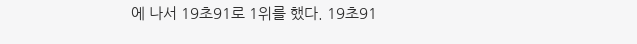에 나서 19초91로 1위를 했다. 19초91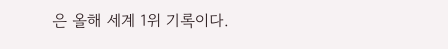은 올해 세계 1위 기록이다.